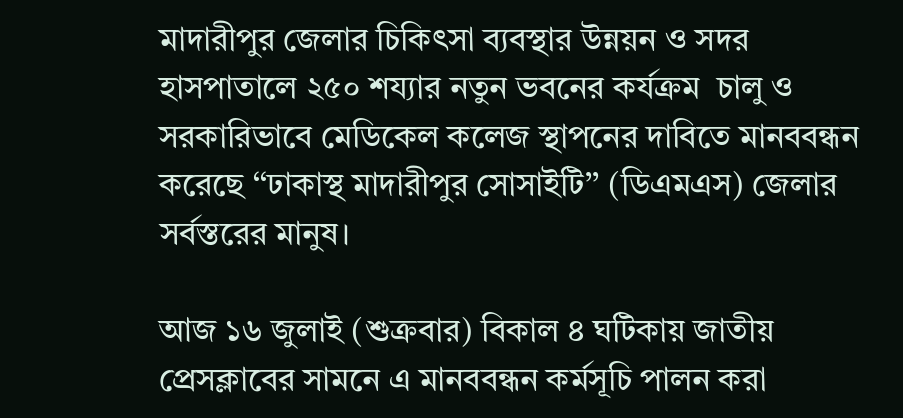মাদারীপুর জেলার চিকিৎসা ব্যবস্থার উন্নয়ন ও সদর হাসপাতালে ২৫০ শয্যার নতুন ভবনের কর্যক্রম  চালু ও সরকারিভাবে মেডিকেল কলেজ স্থাপনের দাবিতে মানববন্ধন করেছে ‘‘ঢাকাস্থ মাদারীপুর সোসাইটি’’ (ডিএমএস) জেলার সর্বস্তরের মানুষ।

আজ ১৬ জুলাই (শুক্রবার) বিকাল ৪ ঘটিকায় জাতীয় প্রেসক্লাবের সামনে এ মানববন্ধন কর্মসূচি পালন করা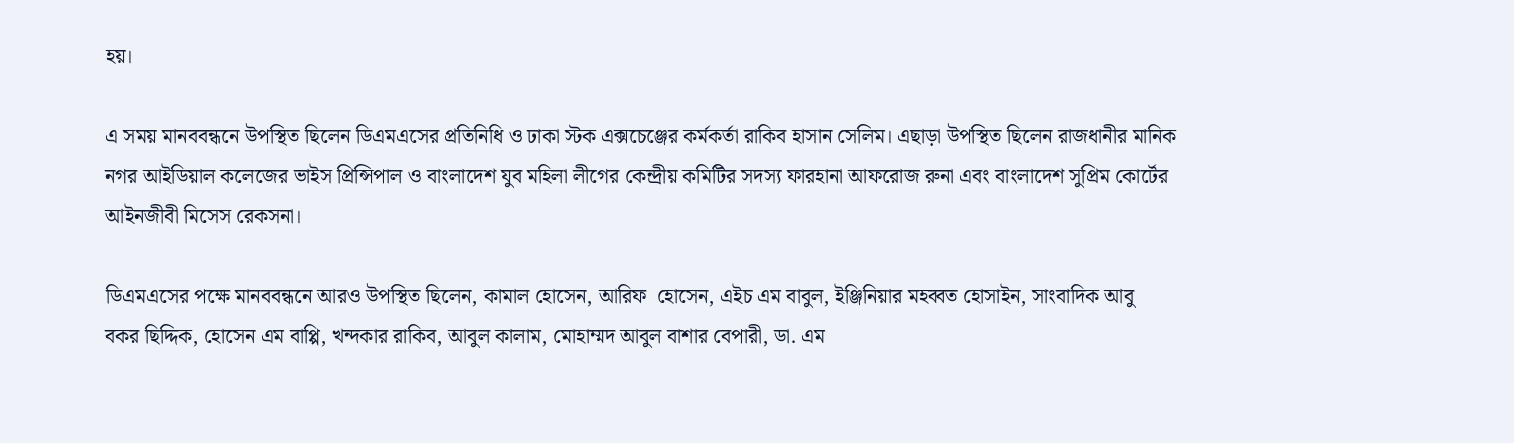হয়।

এ সময় মানববন্ধনে উপস্থিত ছিলেন ডিএমএসের প্রতিনিধি ও ঢাকা স্টক এক্সচেঞ্জের কর্মকর্তা রাকিব হাসান সেলিম। এছাড়া উপস্থিত ছিলেন রাজধানীর মানিক নগর আইডিয়াল কলেজের ভাইস প্রিন্সিপাল ও বাংলাদেশ যুব মহিলা লীগের কেন্দ্রীয় কমিটির সদস্য ফারহানা আফরোজ রুনা এবং বাংলাদেশ সুপ্রিম কোর্টের আইনজীবী মিসেস রেকসনা।

ডিএমএসের পক্ষে মানববন্ধনে আরও উপস্থিত ছিলেন, কামাল হোসেন, আরিফ  হোসেন, এইচ এম বাবুল, ইঞ্জিনিয়ার মহব্বত হোসাইন, সাংবাদিক আবু বকর ‍ছিদ্দিক, হোসেন এম বাপ্পি, খন্দকার রাকিব, আবুল কালাম, মোহাম্মদ আবুল বাশার বেপারী, ডা. এম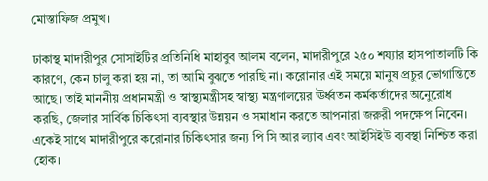মোস্তাফিজ প্রমুখ।

ঢাকাস্থ মাদারীপুর সোসাইটির প্রতিনিধি মাহাবুব আলম বলেন, মাদারীপুরে ২৫০ শয্যার হাসপাতালটি কি কারণে, কেন চালু করা হয় না, তা আমি বুঝতে পারছি না। করোনার এই সময়ে মানুষ প্রচুর ভোগান্তিতে আছে। তাই মাননীয় প্রধানমন্ত্রী ও স্বাস্থ্যমন্ত্রীসহ স্বাস্থ্য মন্ত্রণালয়ের ঊর্ধ্বতন কর্মকর্তাদের অনেুরোধ করছি, জেলার সার্বিক চিকিৎসা ব্যবস্থার উন্নয়ন ও সমাধান করতে আপনারা জরুরী পদক্ষেপ নিবেন।  একেই সাথে মাদারীপুরে করোনার চিকিৎসার জন্য পি সি আর ল্যাব এবং আইসিইউ ব্যবস্থা নিশ্চিত করা হোক।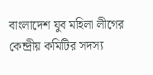বাংলাদেশ যুব মহিলা লীগের কেন্দ্রীয় কমিটির সদস্য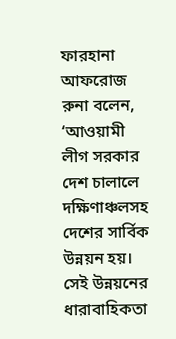ফারহানা আফরোজ রুনা বলেন, ‘আওয়ামী লীগ সরকার দেশ চালালে দক্ষিণাঞ্চলসহ দেশের সার্বিক উন্নয়ন হয়। সেই উন্নয়নের ধারাবাহিকতা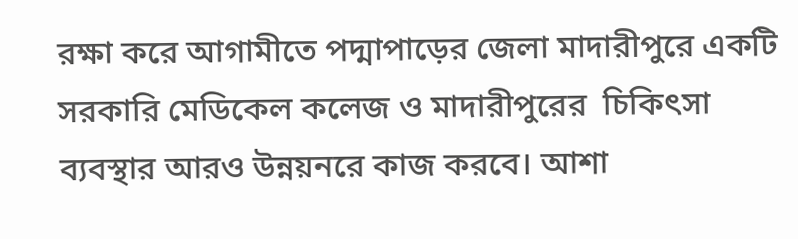রক্ষা করে আগামীতে পদ্মাপাড়ের জেলা মাদারীপুরে একটি সরকারি মেডিকেল কলেজ ও মাদারীপুরের  চিকিৎসা ব্যবস্থার আরও উন্নয়নরে কাজ করবে। আশা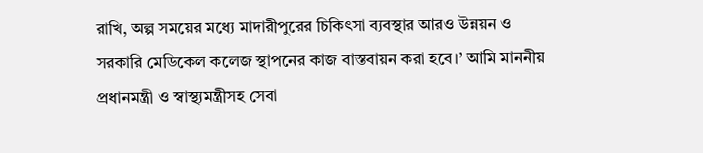রাখি, অল্প সময়ের মধ্যে মাদারীপুরের চিকিৎসা ব্যবস্থার আরও উন্নয়ন ও সরকারি মেডিকেল কলেজ স্থাপনের কাজ বাস্তবায়ন করা হবে।’ আমি মাননীয় প্রধানমন্ত্রী ও স্বাস্থ্যমন্ত্রীসহ সেবা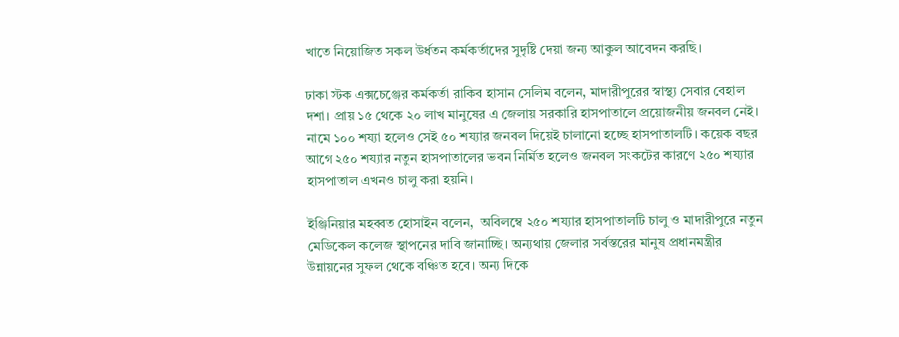খাতে নিয়োজিত সকল উর্ধতন কর্মকর্তাদের সুদৃষ্টি দেয়া জন্য আকুল আবেদন করছি।

ঢাকা স্টক এক্সচেঞ্জের কর্মকর্তা রাকিব হাসান সেলিম বলেন, মাদারীপুরের স্বাস্থ্য সেবার বেহাল দশা। প্রায় ১৫ থেকে ২০ লাখ মানুষের এ জেলায় সরকারি হাসপাতালে প্রয়োজনীয় জনবল নেই। নামে ১০০ শয্যা হলেও সেই ৫০ শয্যার জনবল দিয়েই চালানো হচ্ছে হাসপাতালটি। কয়েক বছর আগে ২৫০ শয্যার নতুন হাসপাতালের ভবন নির্মিত হলেও জনবল সংকটের কারণে ২৫০ শয্যার হাসপাতাল এখনও চালু করা হয়নি।

ইঞ্জিনিয়ার মহব্বত হোসাইন বলেন,  অবিলম্বে ২৫০ শয্যার হাসপাতালটি চালু ও মাদারীপুরে নতুন মেডিকেল কলেজ স্থাপনের দাবি জানাচ্ছি। অন্যথায় জেলার সর্বস্তরের মানুষ প্রধানমন্ত্রীর উন্নায়নের সুফল থেকে বঞ্চিত হবে। অন্য দিকে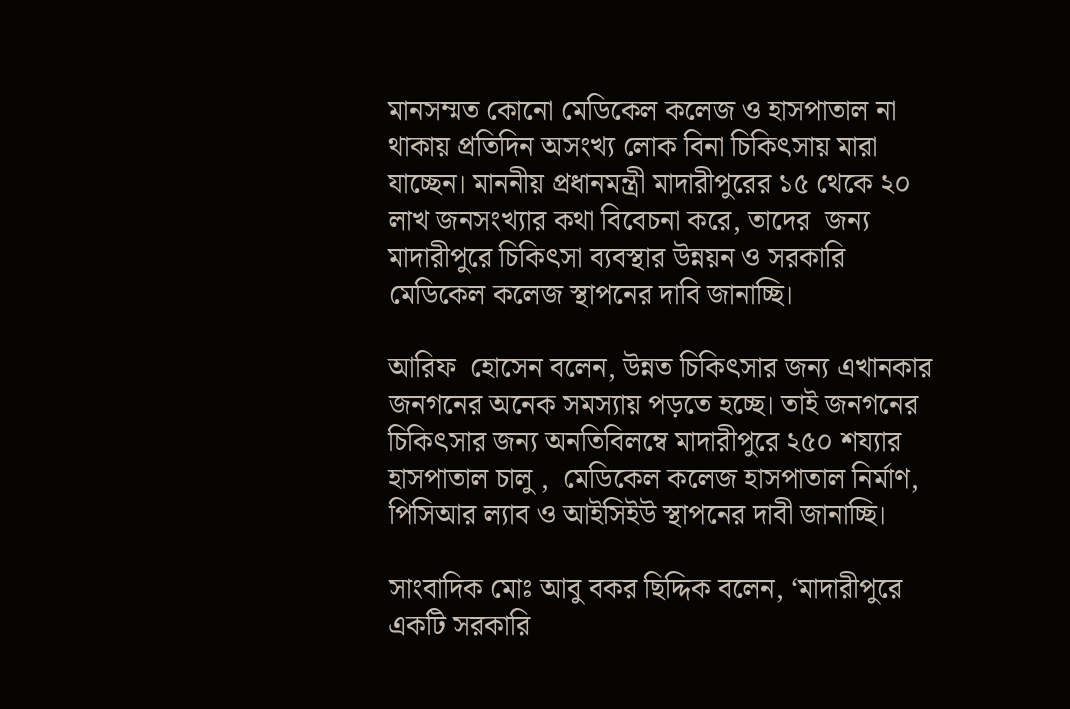মানসম্মত কোনো মেডিকেল কলেজ ও হাসপাতাল না থাকায় প্রতিদিন অসংখ্য লোক বিনা চিকিৎসায় মারা যাচ্ছেন। মাননীয় প্রধানমন্ত্রী মাদারীপুরের ১৫ থেকে ২০ লাখ জনসংখ্যার কথা বিবেচনা করে, তাদের  জন্য মাদারীপুরে চিকিৎসা ব্যবস্থার উন্নয়ন ও সরকারি মেডিকেল কলেজ স্থাপনের দাবি জানাচ্ছি।

আরিফ  হোসেন বলেন, উন্নত চিকিৎসার জন্য এখানকার জনগনের অনেক সমস্যায় পড়তে হচ্ছে। তাই জনগনের চিকিৎসার জন্য অনতিবিলম্বে মাদারীপুরে ২৫০ শয্যার হাসপাতাল চালু ,  মেডিকেল কলেজ হাসপাতাল নির্মাণ,  পিসিআর ল্যাব ও আইসিইউ স্থাপনের দাবী জানাচ্ছি।

সাংবাদিক মোঃ আবু বকর ছিদ্দিক বলেন, ‘মাদারীপুরে একটি সরকারি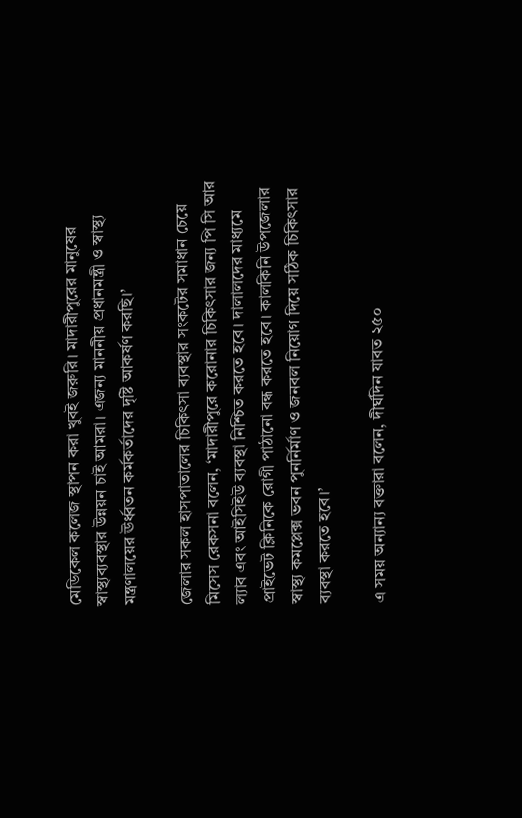মেডিকেল কলেজ স্থাপন করা খুবই জরুরি। মাদারীপুরের মানুষের স্বাস্থ্যব্যবস্থার উন্নয়ন চাই আমরা। এজন্য মাননীয় প্রধানমন্ত্রী ও স্বাস্থ্য মন্ত্রণালয়ের ঊর্ধ্বতন কর্মকর্তাদের দৃষ্টি আকর্ষণ করছি।’

জেলার সকল হাসপাতালের চিকিৎসা ব্যবস্থার সংকটের সমাধান চেয়ে মিসেস রেকসনা বলেন, ‘মাদারীপুরে করোনার চিকিৎসার জন্য পি সি আর ল্যাব এবং আইসিইউ ব্যবস্থা নিশ্চিত করতে হবে। দালালদের মাধ্যমে প্রাইভেট ক্লিনিকে রোগী পাঠানো বন্ধ করতে হবে। কালকিনি উপজেলার স্বাস্থ্য কমপ্লেক্স ভবন পুনর্নির্মাণ ও জনবল নিয়োগ দিয়ে সঠিক চিকিৎসার ব্যবস্থা করতে হবে।’

এ সময় অন্যান্য বক্তারা বলেন, দীর্ঘদিন যাবত ২৫০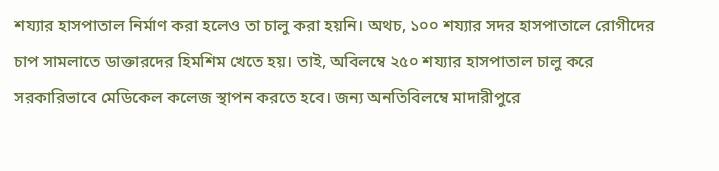শয্যার হাসপাতাল নির্মাণ করা হলেও তা চালু করা হয়নি। অথচ, ১০০ শয্যার সদর হাসপাতালে রোগীদের চাপ সামলাতে ডাক্তারদের হিমশিম খেতে হয়। তাই, অবিলম্বে ২৫০ শয্যার হাসপাতাল চালু করে সরকারিভাবে মেডিকেল কলেজ স্থাপন করতে হবে। জন্য অনতিবিলম্বে মাদারীপুরে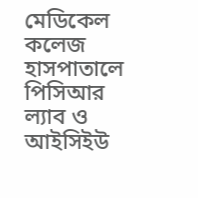মেডিকেল কলেজ হাসপাতালে পিসিআর ল্যাব ও আইসিইউ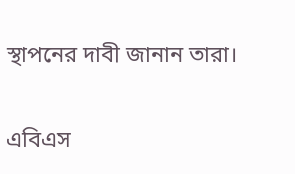স্থাপনের দাবী জানান তারা।

এবিএস